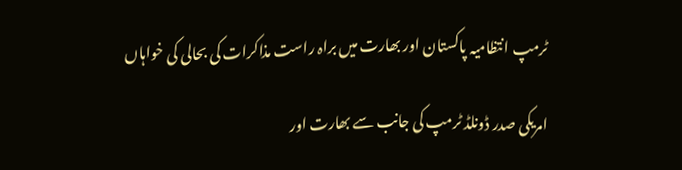ٹرمپ انتظامیہ پاکستان اور بھارت میں براہ راست مذاکرات کی بحالی کی خواہاں

امریکی صدر ڈونلڈ ٹرمپ کی جانب سے بھارت اور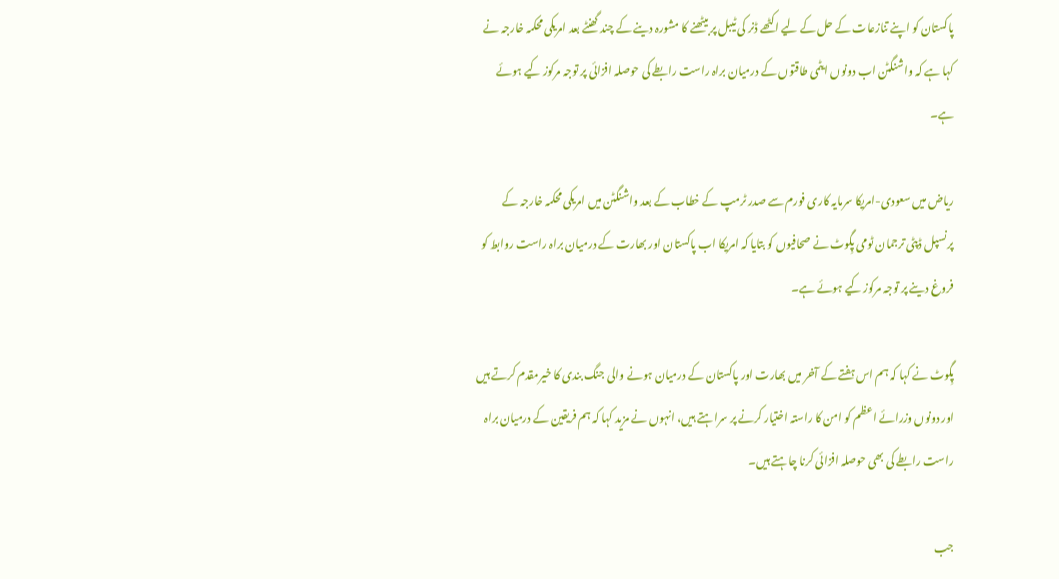پاکستان کو اپنے تنازعات کے حل کے لیے اکٹھے ڈنر کی ٹیبل پر بیٹھنے کا مشورہ دینے کے چند گھنٹے بعد امریکی محکمہ خارجہ نے کہا ہے کہ واشنگٹن اب دونوں ایٹمی طاقتوں کے درمیان براہ راست رابطے کی حوصلہ افزائی پر توجہ مرکوز کیے ہوئے ہے۔

ریاض میں سعودی-امریکا سرمایہ کاری فورم سے صدر ٹرمپ کے خطاب کے بعد واشنگٹن میں امریکی محکمہ خارجہ کے پرنسپل ڈپٹی ترجمان ٹومی پِگوٹ نے صحافیوں کو بتایا کہ امریکا اب پاکستان اور بھارت کے درمیان براہ راست روابط کو فروغ دینے پر توجہ مرکوز کیے ہوئے ہے۔

پِگوٹ نے کہا کہ ہم اس ہفتے کے آخر میں بھارت اور پاکستان کے درمیان ہونے والی جنگ بندی کا خیرمقدم کرتے ہیں اور دونوں وزرائے اعظم کو امن کا راستہ اختیار کرنے پر سراہتے ہیں، انہوں نے مزید کہا کہ ہم فریقین کے درمیان براہ راست رابطے کی بھی حوصلہ افزائی کرنا چاہتے ہیں۔

جب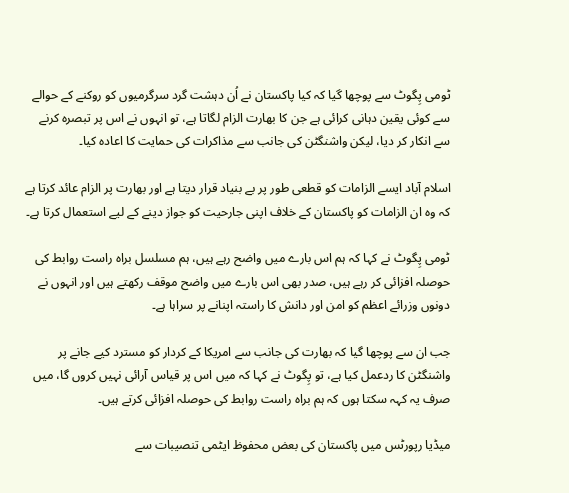ٹومی پِگوٹ سے پوچھا گیا کہ کیا پاکستان نے اُن دہشت گرد سرگرمیوں کو روکنے کے حوالے سے کوئی یقین دہانی کرائی ہے جن کا بھارت الزام لگاتا ہے، تو انہوں نے اس پر تبصرہ کرنے سے انکار کر دیا، لیکن واشنگٹن کی جانب سے مذاکرات کی حمایت کا اعادہ کیا۔

اسلام آباد ایسے الزامات کو قطعی طور پر بے بنیاد قرار دیتا ہے اور بھارت پر الزام عائد کرتا ہے کہ وہ ان الزامات کو پاکستان کے خلاف اپنی جارحیت کو جواز دینے کے لیے استعمال کرتا ہے۔

ٹومی پِگوٹ نے کہا کہ ہم اس بارے میں واضح رہے ہیں، ہم مسلسل براہ راست روابط کی حوصلہ افزائی کر رہے ہیں، صدر بھی اس بارے میں واضح موقف رکھتے ہیں اور انہوں نے دونوں وزرائے اعظم کو امن اور دانش کا راستہ اپنانے پر سراہا ہے۔

جب ان سے پوچھا گیا کہ بھارت کی جانب سے امریکا کے کردار کو مسترد کیے جانے پر واشنگٹن کا ردعمل کیا ہے، تو پِگوٹ نے کہا کہ میں اس پر قیاس آرائی نہیں کروں گا، میں صرف یہ کہہ سکتا ہوں کہ ہم براہ راست روابط کی حوصلہ افزائی کرتے ہیں۔

میڈیا رپورٹس میں پاکستان کی بعض محفوظ ایٹمی تنصیبات سے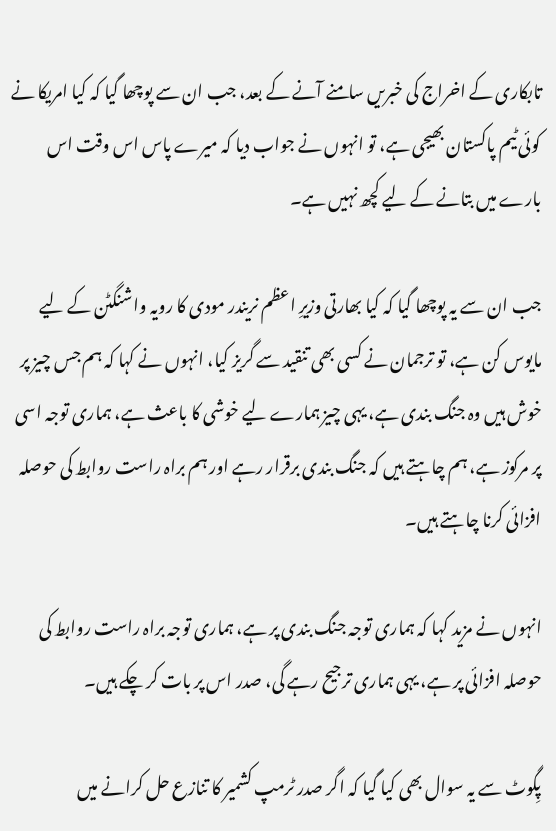تابکاری کے اخراج کی خبریں سامنے آنے کے بعد، جب ان سے پوچھا گیا کہ کیا امریکا نے کوئی ٹیم پاکستان بھیجی ہے، تو انہوں نے جواب دیا کہ میرے پاس اس وقت اس بارے میں بتانے کے لیے کچھ نہیں ہے۔

جب ان سے یہ پوچھا گیا کہ کیا بھارتی وزیرِ اعظم نریندر مودی کا رویہ واشنگٹن کے لیے مایوس کن ہے، تو ترجمان نے کسی بھی تنقید سے گریز کیا، انہوں نے کہا کہ ہم جس چیز پر خوش ہیں وہ جنگ بندی ہے، یہی چیز ہمارے لیے خوشی کا باعث ہے، ہماری توجہ اسی پر مرکوز ہے، ہم چاہتے ہیں کہ جنگ بندی برقرار رہے اور ہم براہ راست روابط کی حوصلہ افزائی کرنا چاہتے ہیں۔

انہوں نے مزید کہا کہ ہماری توجہ جنگ بندی پر ہے، ہماری توجہ براہ راست روابط کی حوصلہ افزائی پر ہے، یہی ہماری ترجیح رہے گی، صدر اس پر بات کر چکے ہیں۔

پِگوٹ سے یہ سوال بھی کیا گیا کہ اگر صدر ٹرمپ کشمیر کا تنازع حل کرانے میں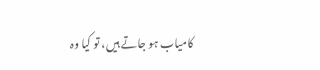کامیاب ہو جاتے ہیں، تو کیا وہ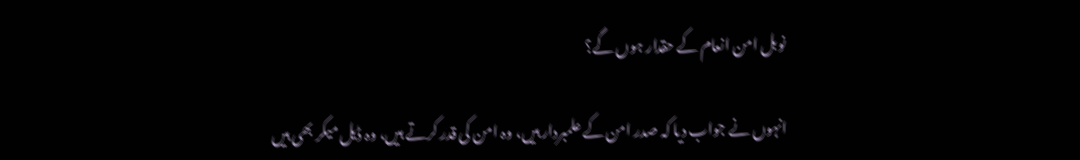نوبل امن انعام کے حقدار ہوں گے؟

انہوں نے جواب دیا کہ صدر امن کے علمبردار ہیں، وہ امن کی قدر کرتے ہیں، وہ ڈیل میکر بھی ہیں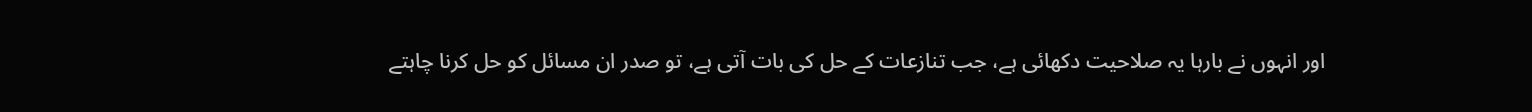اور انہوں نے بارہا یہ صلاحیت دکھائی ہے، جب تنازعات کے حل کی بات آتی ہے، تو صدر ان مسائل کو حل کرنا چاہتے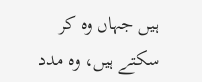ہیں جہاں وہ کر سکتے ہیں، وہ مدد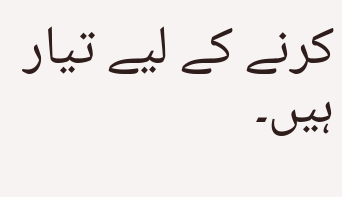کرنے کے لیے تیار ہیں۔